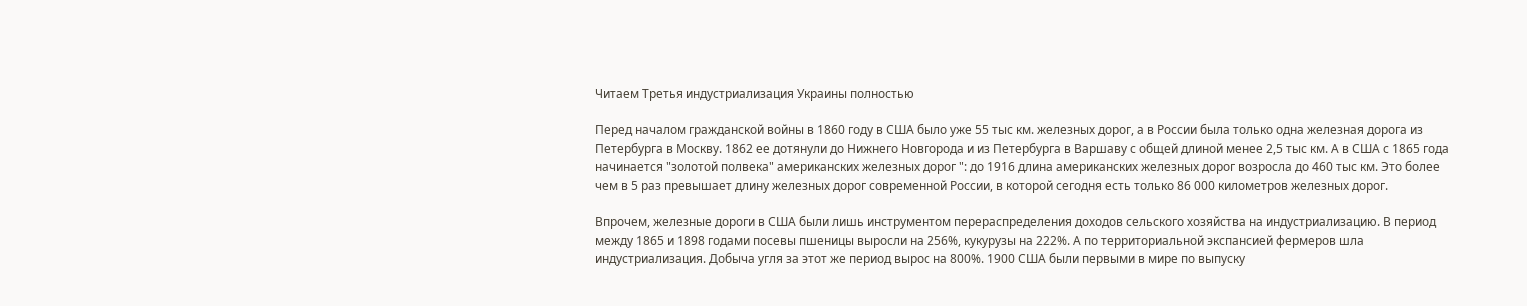Читаем Третья индустриализация Украины полностью

Перед началом гражданской войны в 1860 году в США было уже 55 тыс км. железных дорог, а в России была только одна железная дорога из Петербурга в Москву. 1862 ее дотянули до Нижнего Новгорода и из Петербурга в Варшаву с общей длиной менее 2,5 тыс км. А в США с 1865 года начинается "золотой полвека" американских железных дорог ": до 1916 длина американских железных дорог возросла до 460 тыс км. Это более чем в 5 раз превышает длину железных дорог современной России, в которой сегодня есть только 86 000 километров железных дорог.

Впрочем, железные дороги в США были лишь инструментом перераспределения доходов сельского хозяйства на индустриализацию. В период между 1865 и 1898 годами посевы пшеницы выросли на 256%, кукурузы на 222%. А по территориальной экспансией фермеров шла индустриализация. Добыча угля за этот же период вырос на 800%. 1900 США были первыми в мире по выпуску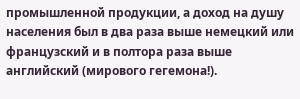промышленной продукции, а доход на душу населения был в два раза выше немецкий или французский и в полтора раза выше английский (мирового гегемона!).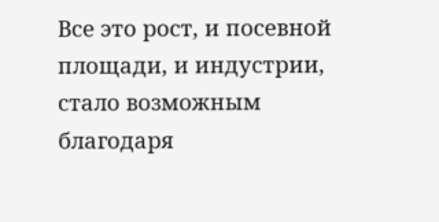Все это рост, и посевной площади, и индустрии, стало возможным благодаря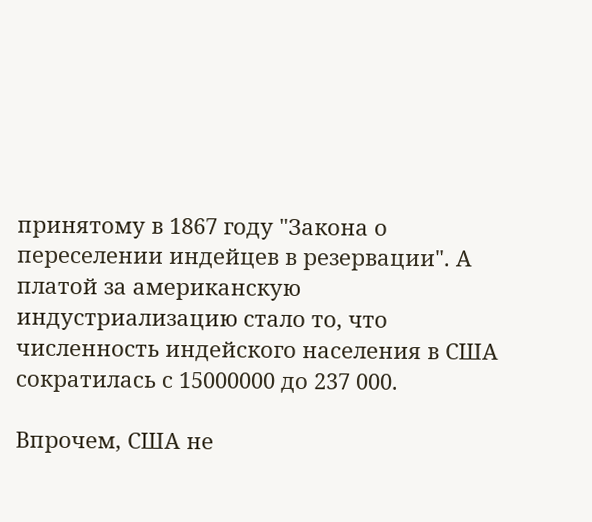принятому в 1867 году "Закона о переселении индейцев в резервации". А платой за американскую индустриализацию стало то, что численность индейского населения в США сократилась с 15000000 до 237 000.

Впрочем, США не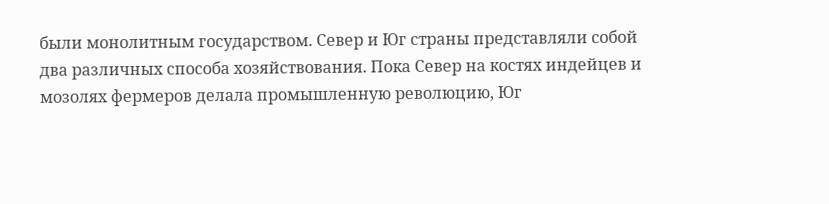были монолитным государством. Север и Юг страны представляли собой два различных способа хозяйствования. Пока Север на костях индейцев и мозолях фермеров делала промышленную революцию, Юг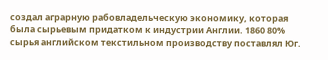создал аграрную рабовладельческую экономику, которая была сырьевым придатком к индустрии Англии. 1860 80% сырья английском текстильном производству поставлял Юг.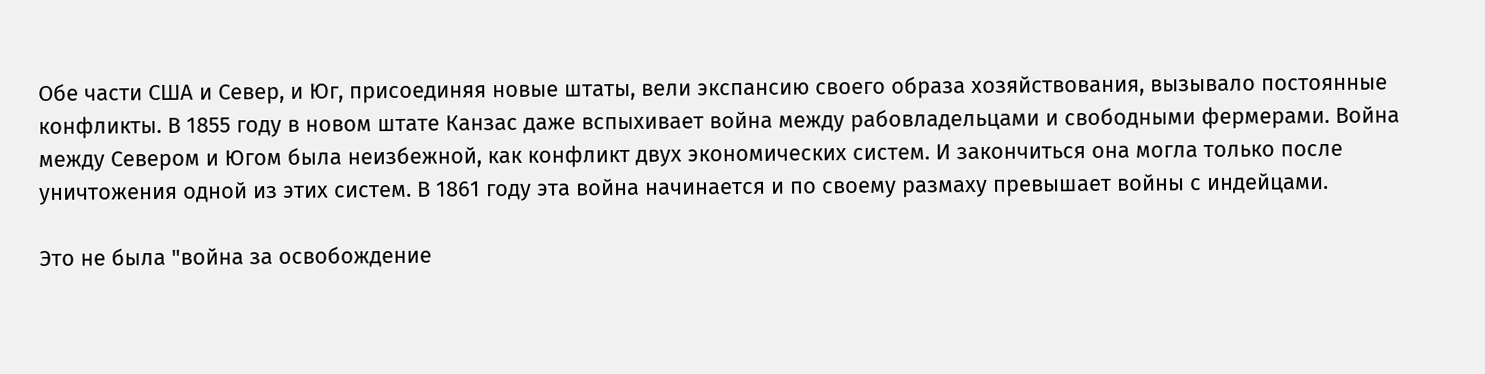Обе части США и Север, и Юг, присоединяя новые штаты, вели экспансию своего образа хозяйствования, вызывало постоянные конфликты. В 1855 году в новом штате Канзас даже вспыхивает война между рабовладельцами и свободными фермерами. Война между Севером и Югом была неизбежной, как конфликт двух экономических систем. И закончиться она могла только после уничтожения одной из этих систем. В 1861 году эта война начинается и по своему размаху превышает войны с индейцами.

Это не была "война за освобождение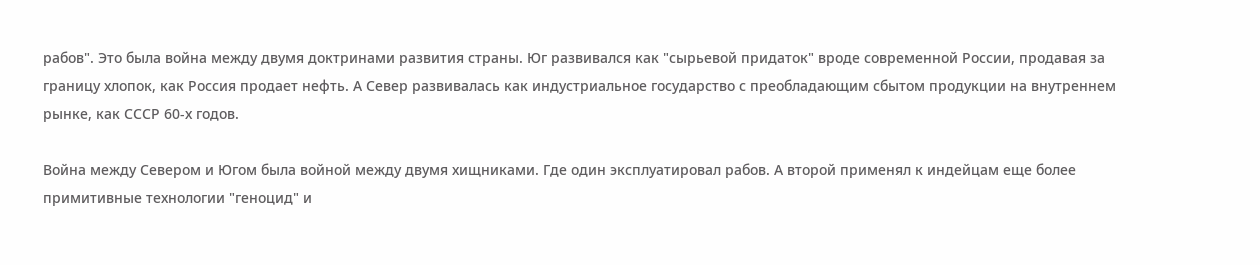рабов". Это была война между двумя доктринами развития страны. Юг развивался как "сырьевой придаток" вроде современной России, продавая за границу хлопок, как Россия продает нефть. А Север развивалась как индустриальное государство с преобладающим сбытом продукции на внутреннем рынке, как СССР 60-х годов.

Война между Севером и Югом была войной между двумя хищниками. Где один эксплуатировал рабов. А второй применял к индейцам еще более примитивные технологии "геноцид" и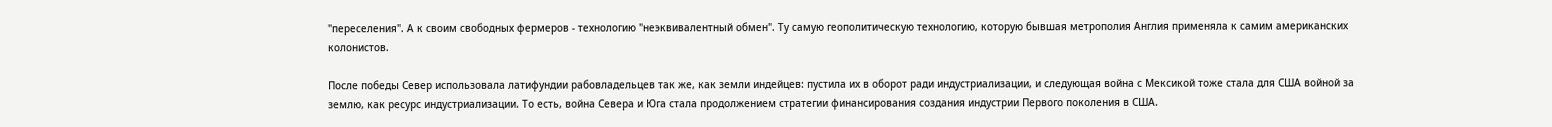"переселения". А к своим свободных фермеров - технологию "неэквивалентный обмен". Ту самую геополитическую технологию, которую бывшая метрополия Англия применяла к самим американских колонистов.

После победы Север использовала латифундии рабовладельцев так же, как земли индейцев: пустила их в оборот ради индустриализации, и следующая война с Мексикой тоже стала для США войной за землю, как ресурс индустриализации. То есть, война Севера и Юга стала продолжением стратегии финансирования создания индустрии Первого поколения в США.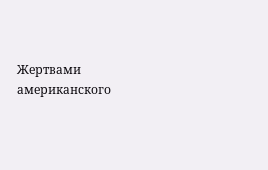Жертвами американского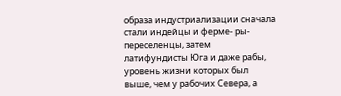образа индустриализации сначала стали индейцы и ферме- ры-переселенцы, затем латифундисты Юга и даже рабы, уровень жизни которых был выше, чем у рабочих Севера, а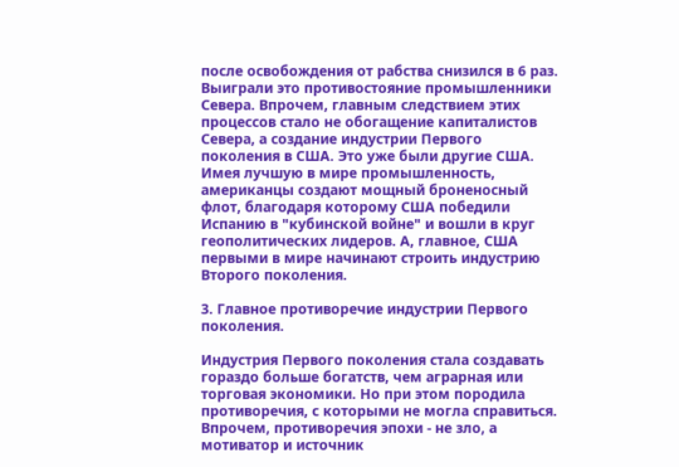после освобождения от рабства снизился в 6 раз. Выиграли это противостояние промышленники Севера. Впрочем, главным следствием этих процессов стало не обогащение капиталистов Севера, а создание индустрии Первого поколения в США. Это уже были другие США. Имея лучшую в мире промышленность, американцы создают мощный броненосный флот, благодаря которому США победили Испанию в "кубинской войне" и вошли в круг геополитических лидеров. А, главное, США первыми в мире начинают строить индустрию Второго поколения.

3. Главное противоречие индустрии Первого поколения.

Индустрия Первого поколения стала создавать гораздо больше богатств, чем аграрная или торговая экономики. Но при этом породила противоречия, с которыми не могла справиться. Впрочем, противоречия эпохи - не зло, а мотиватор и источник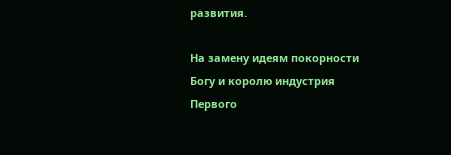развития.

На замену идеям покорности Богу и королю индустрия Первого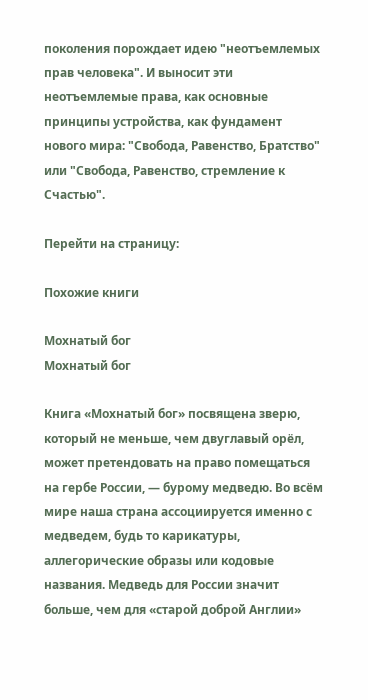поколения порождает идею "неотъемлемых прав человека". И выносит эти неотъемлемые права, как основные принципы устройства, как фундамент нового мира: "Свобода, Равенство, Братство" или "Свобода, Равенство, стремление к Счастью".

Перейти на страницу:

Похожие книги

Мохнатый бог
Мохнатый бог

Книга «Мохнатый бог» посвящена зверю, который не меньше, чем двуглавый орёл, может претендовать на право помещаться на гербе России, — бурому медведю. Во всём мире наша страна ассоциируется именно с медведем, будь то карикатуры, аллегорические образы или кодовые названия. Медведь для России значит больше, чем для «старой доброй Англии»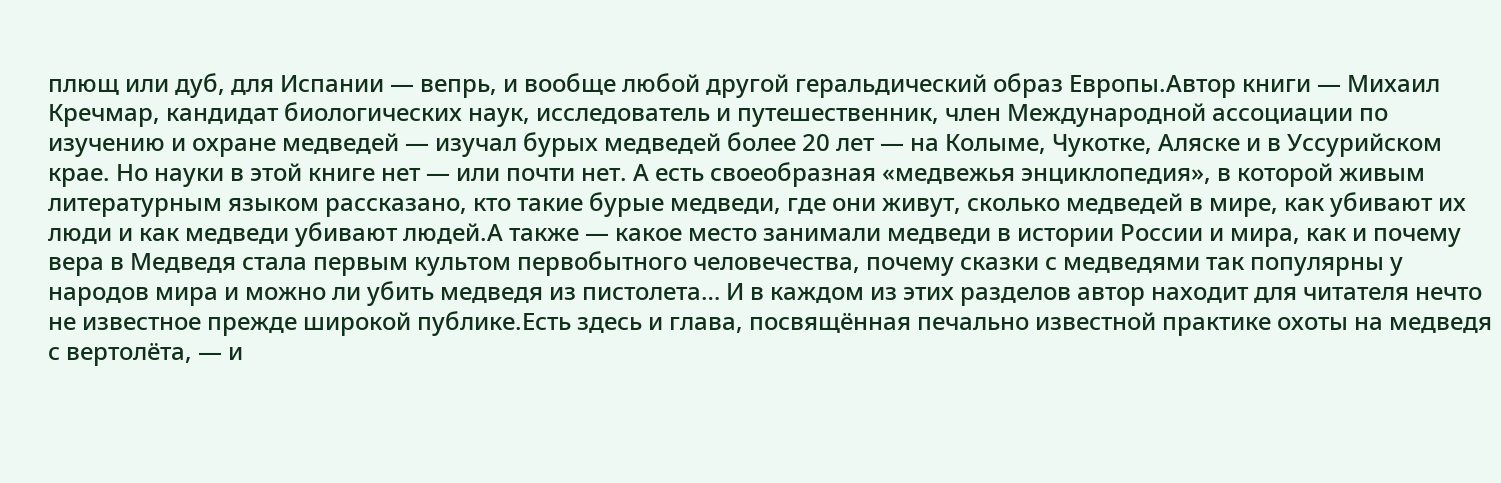плющ или дуб, для Испании — вепрь, и вообще любой другой геральдический образ Европы.Автор книги — Михаил Кречмар, кандидат биологических наук, исследователь и путешественник, член Международной ассоциации по изучению и охране медведей — изучал бурых медведей более 20 лет — на Колыме, Чукотке, Аляске и в Уссурийском крае. Но науки в этой книге нет — или почти нет. А есть своеобразная «медвежья энциклопедия», в которой живым литературным языком рассказано, кто такие бурые медведи, где они живут, сколько медведей в мире, как убивают их люди и как медведи убивают людей.А также — какое место занимали медведи в истории России и мира, как и почему вера в Медведя стала первым культом первобытного человечества, почему сказки с медведями так популярны у народов мира и можно ли убить медведя из пистолета… И в каждом из этих разделов автор находит для читателя нечто не известное прежде широкой публике.Есть здесь и глава, посвящённая печально известной практике охоты на медведя с вертолёта, — и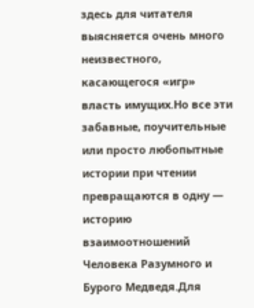здесь для читателя выясняется очень много неизвестного, касающегося «игр» власть имущих.Но все эти забавные, поучительные или просто любопытные истории при чтении превращаются в одну — историю взаимоотношений Человека Разумного и Бурого Медведя.Для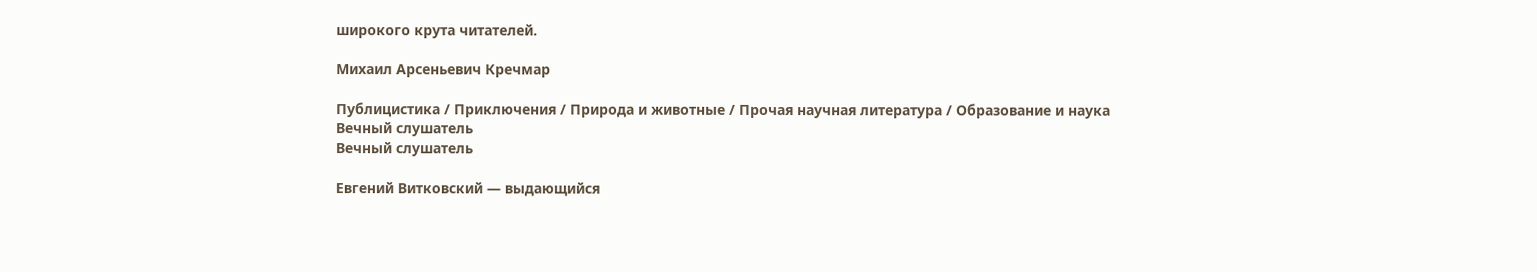широкого крута читателей.

Михаил Арсеньевич Кречмар

Публицистика / Приключения / Природа и животные / Прочая научная литература / Образование и наука
Вечный слушатель
Вечный слушатель

Евгений Витковский — выдающийся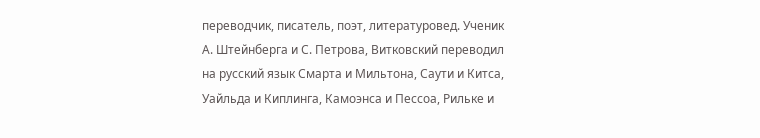переводчик, писатель, поэт, литературовед. Ученик А. Штейнберга и С. Петрова, Витковский переводил на русский язык Смарта и Мильтона, Саути и Китса, Уайльда и Киплинга, Камоэнса и Пессоа, Рильке и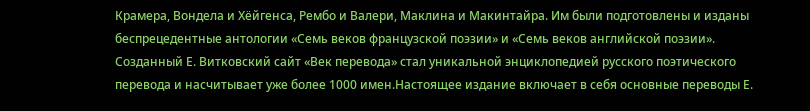Крамера, Вондела и Хёйгенса, Рембо и Валери, Маклина и Макинтайра. Им были подготовлены и изданы беспрецедентные антологии «Семь веков французской поэзии» и «Семь веков английской поэзии». Созданный Е. Витковский сайт «Век перевода» стал уникальной энциклопедией русского поэтического перевода и насчитывает уже более 1000 имен.Настоящее издание включает в себя основные переводы Е.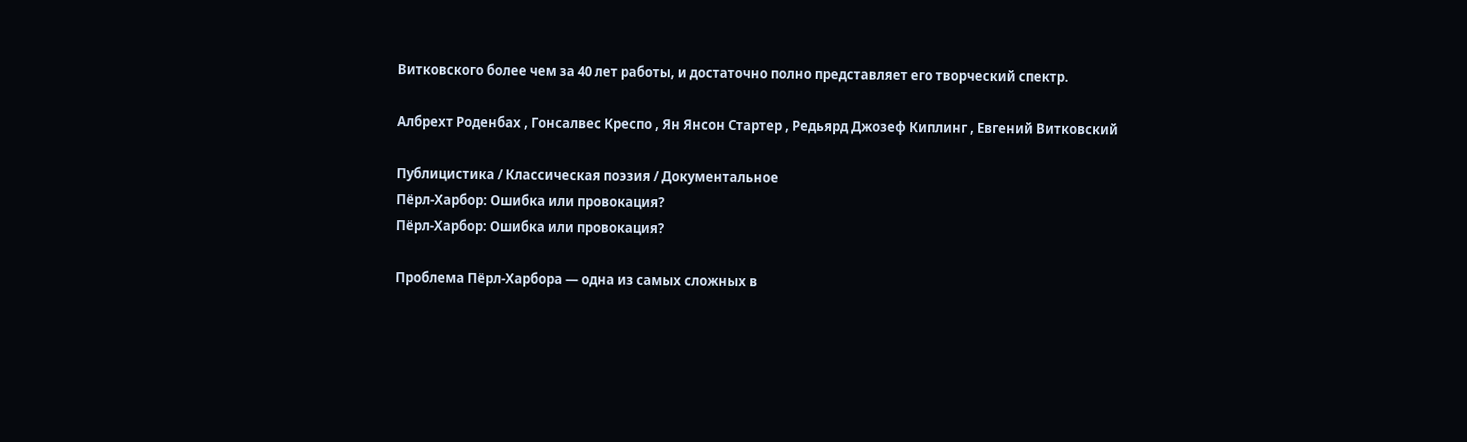Витковского более чем за 40 лет работы, и достаточно полно представляет его творческий спектр.

Албрехт Роденбах , Гонсалвес Креспо , Ян Янсон Стартер , Редьярд Джозеф Киплинг , Евгений Витковский

Публицистика / Классическая поэзия / Документальное
Пёрл-Харбор: Ошибка или провокация?
Пёрл-Харбор: Ошибка или провокация?

Проблема Пёрл-Харбора — одна из самых сложных в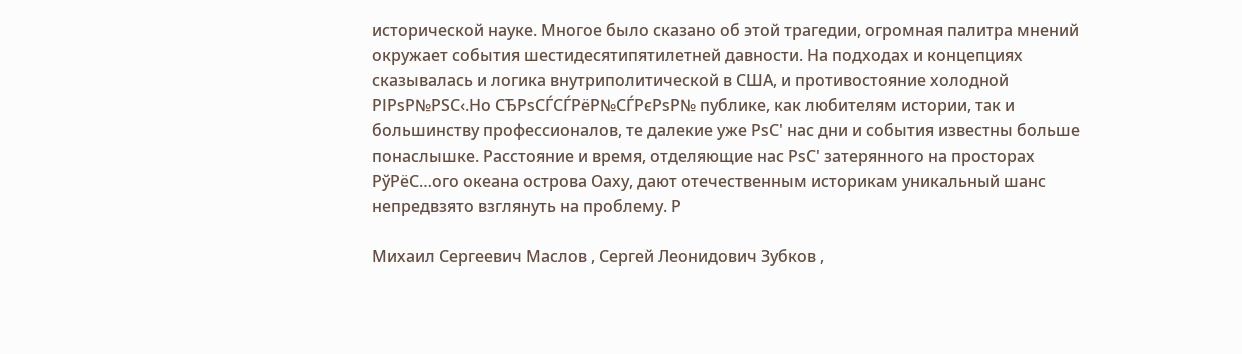исторической науке. Многое было сказано об этой трагедии, огромная палитра мнений окружает события шестидесятипятилетней давности. На подходах и концепциях сказывалась и логика внутриполитической в США, и противостояние холодной РІРѕР№РЅС‹.Но СЂРѕСЃСЃРёР№СЃРєРѕР№ публике, как любителям истории, так и большинству профессионалов, те далекие уже РѕС' нас дни и события известны больше понаслышке. Расстояние и время, отделяющие нас РѕС' затерянного на просторах РўРёС…ого океана острова Оаху, дают отечественным историкам уникальный шанс непредвзято взглянуть на проблему. Р

Михаил Сергеевич Маслов , Сергей Леонидович Зубков ,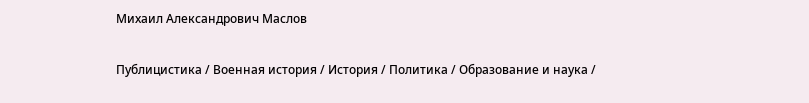Михаил Александрович Маслов

Публицистика / Военная история / История / Политика / Образование и наука /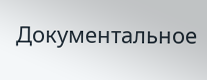Документальное